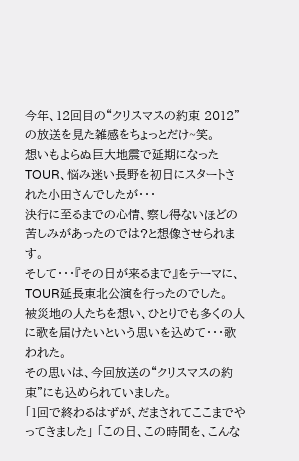今年、12回目の“クリスマスの約束 2012”の放送を見た雑感をちょっとだけ~笑。
想いもよらぬ巨大地震で延期になったTOUR、悩み迷い長野を初日にスタートされた小田さんでしたが・・・
決行に至るまでの心情、察し得ないほどの苦しみがあったのでは?と想像させられます。
そして・・・『その日が来るまで』をテーマに、TOUR延長東北公演を行ったのでした。
被災地の人たちを想い、ひとりでも多くの人に歌を届けたいという思いを込めて・・・歌われた。
その思いは、今回放送の“クリスマスの約束”にも込められていました。
「1回で終わるはずが、だまされてここまでやってきました」 「この日、この時間を、こんな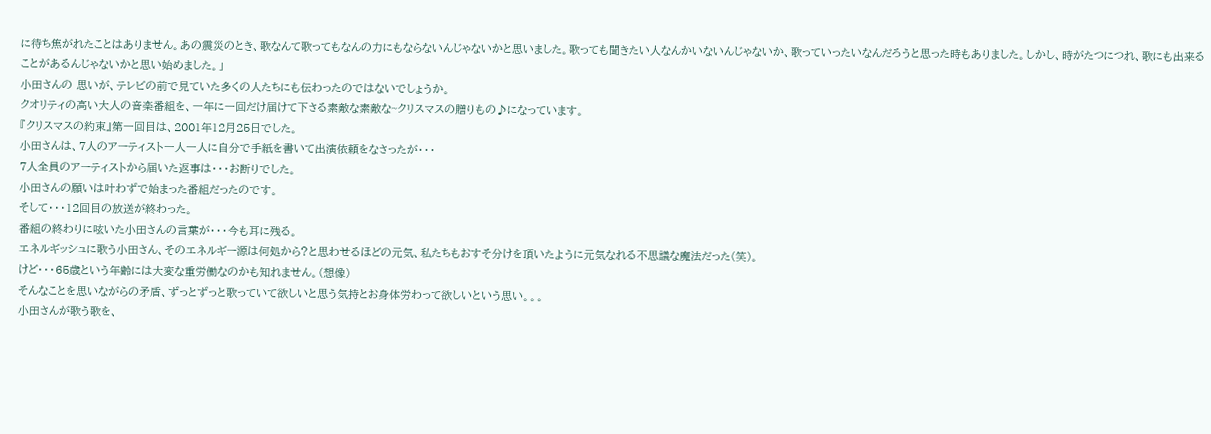に待ち焦がれたことはありません。あの震災のとき、歌なんて歌ってもなんの力にもならないんじゃないかと思いました。歌っても聞きたい人なんかいないんじゃないか、歌っていったいなんだろうと思った時もありました。しかし、時がたつにつれ、歌にも出来ることがあるんじゃないかと思い始めました。」
小田さんの 思いが、テレビの前で見ていた多くの人たちにも伝わったのではないでしょうか。
クオリティの高い大人の音楽番組を、一年に一回だけ届けて下さる素敵な素敵な~クリスマスの贈りもの♪になっています。
『クリスマスの約束』第一回目は、2001年12月25日でした。
小田さんは、7人のアーティスト一人一人に自分で手紙を書いて出演依頼をなさったが・・・
7人全員のアーティストから届いた返事は・・・お断りでした。
小田さんの願いは叶わずで始まった番組だったのです。
そして・・・12回目の放送が終わった。
番組の終わりに呟いた小田さんの言葉が・・・今も耳に残る。
エネルギッシュに歌う小田さん、そのエネルギー源は何処から?と思わせるほどの元気、私たちもおすそ分けを頂いたように元気なれる不思議な魔法だった(笑)。
けど・・・65歳という年齢には大変な重労働なのかも知れません。(想像)
そんなことを思いながらの矛盾、ずっとずっと歌っていて欲しいと思う気持とお身体労わって欲しいという思い。。。
小田さんが歌う歌を、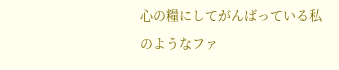心の糧にしてがんばっている私のようなファ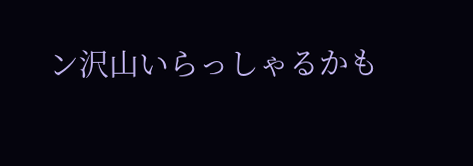ン沢山いらっしゃるかも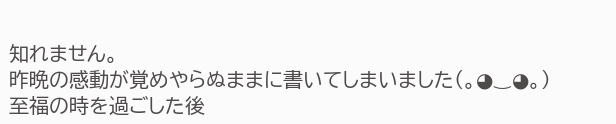知れません。
昨晩の感動が覚めやらぬままに書いてしまいました(。◕‿◕。)
至福の時を過ごした後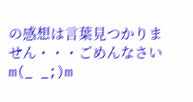の感想は言葉見つかりません・・・ごめんなさいm(_ _;)m